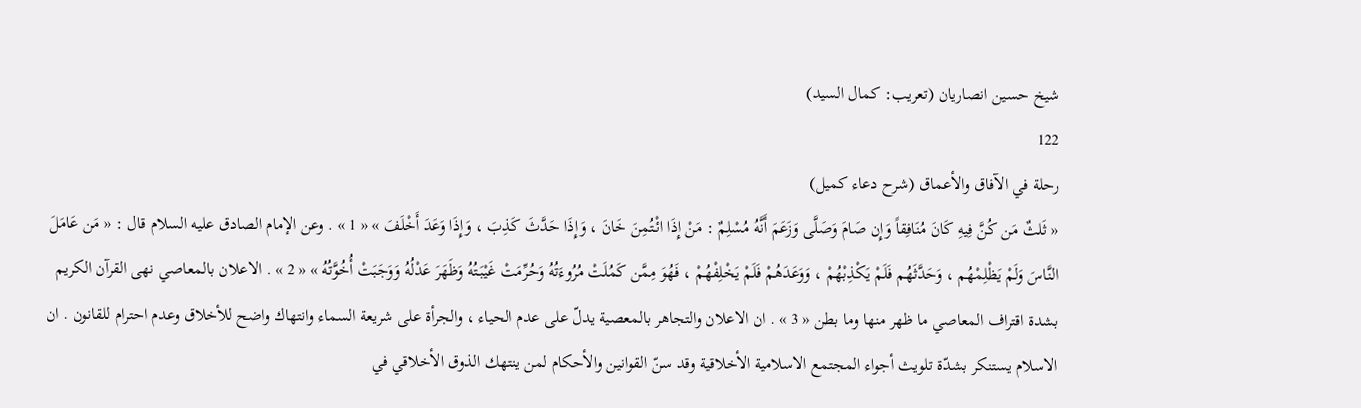شيخ حسين انصاريان (تعريب: كمال السيد)
122
رحلة في الآفاق والأعماق (شرح دعاء كميل)
« ثَلثٌ مَن كُنَّ فِيهِ كَانَ مُنَافِقاً وَإِن صَامَ وَصَلَّى وَزَعَمَ أَنَّهُ مُسْلِمٌ : مَنْ إِذَا ائْتُمِنَ خَانَ ، وَإِذَا حَدَّثَ كَذِبَ ، وَإِذَا وَعَدَ أَخْلَفَ » « 1 » . وعن الإمام الصادق عليه السلام قال : « مَن عَامَلَ النَّاسَ وَلَمْ يَظْلِمْهُم ، وَحَدَّثَهُم فَلَمْ يَكْذِبْهُمْ ، وَوَعَدَهُمْ فَلَمْ يَخْلِفْهُمْ ، فَهُوَ مِمَّن كَمُلَتْ مُرُوءَتُهُ وَحُرِّمَتْ غَيْبَتُهُ وَظَهَرَ عَدْلُهُ وَوَجَبَتْ أُخُوَّتُهُ » « 2 » . الاعلان بالمعاصي نهى القرآن الكريم بشدة اقتراف المعاصي ما ظهر منها وما بطن « 3 » . ان الاعلان والتجاهر بالمعصية يدلّ على عدم الحياء ، والجرأة على شريعة السماء وانتهاك واضح للأخلاق وعدم احترام للقانون . ان الاسلام يستنكر بشدّة تلويث أجواء المجتمع الاسلامية الأخلاقية وقد سنّ القوانين والأحكام لمن ينتهك الذوق الأخلاقي في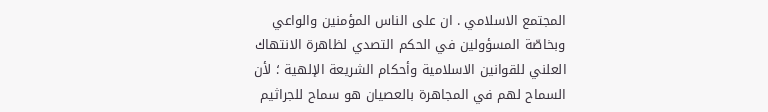المجتمع الاسلامي . ان على الناس المؤمنين والواعي وبخاصّة المسؤولين في الحكم التصدي لظاهرة الانتهاك العلني للقوانين الاسلامية وأحكام الشريعة الإلهية ؛ لأن السماح لهم في المجاهرة بالعصيان هو سماح للجراثيم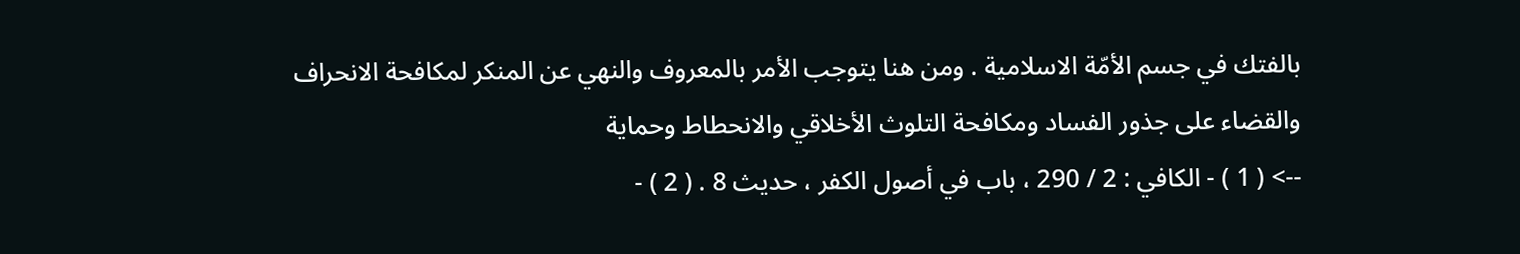بالفتك في جسم الأمّة الاسلامية . ومن هنا يتوجب الأمر بالمعروف والنهي عن المنكر لمكافحة الانحراف والقضاء على جذور الفساد ومكافحة التلوث الأخلاقي والانحطاط وحماية
--> ( 1 ) - الكافي : 2 / 290 ، باب في أصول الكفر ، حديث 8 . ( 2 ) -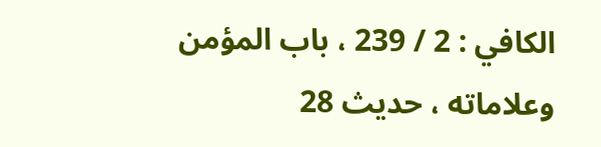الكافي : 2 / 239 ، باب المؤمن وعلاماته ، حديث 28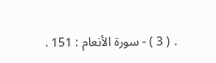. ( 3 ) - سورة الأنعام : 151 .